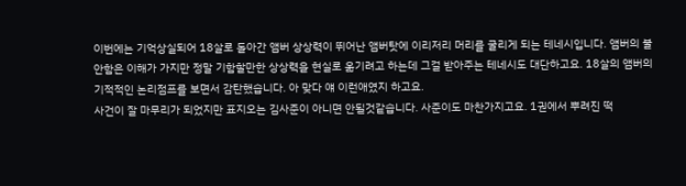이번에는 기억상실되어 18살로 돌아간 앰버 상상력이 뛰어난 앰버탓에 이리저리 머리를 굴리게 되는 테네시입니다. 앰버의 불안함은 이해가 가지만 정말 기함할만한 상상력을 현실로 옮기려고 하는데 그걸 받아주는 테네시도 대단하고요. 18살의 앰버의 기적적인 논리점프를 보면서 감탄했습니다. 아 맞다 얘 이런애였지 하고요.
사건이 잘 마무리가 되었지만 표지오는 김사준이 아니면 안될것같습니다. 사준이도 마찬가지고요. 1권에서 뿌려진 떡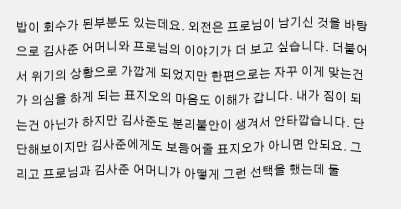밥이 회수가 된부분도 있는데요. 외전은 프로님이 남기신 것을 바탕으로 김사준 어머니와 프로님의 이야기가 더 보고 싶습니다. 더불어서 위기의 상황으로 가깝게 되었지만 한편으로는 자꾸 이게 맞는건가 의심을 하게 되는 표지오의 마음도 이해가 갑니다. 내가 짐이 되는건 아닌가 하지만 김사준도 분리불안이 생겨서 안타깝습니다. 단단해보이지만 김사준에게도 보듬어줄 표지오가 아니면 안되요. 그리고 프로님과 김사준 어머니가 아떻게 그런 선택을 했는데 둘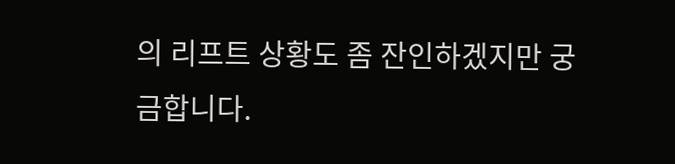의 리프트 상황도 좀 잔인하겠지만 궁금합니다.